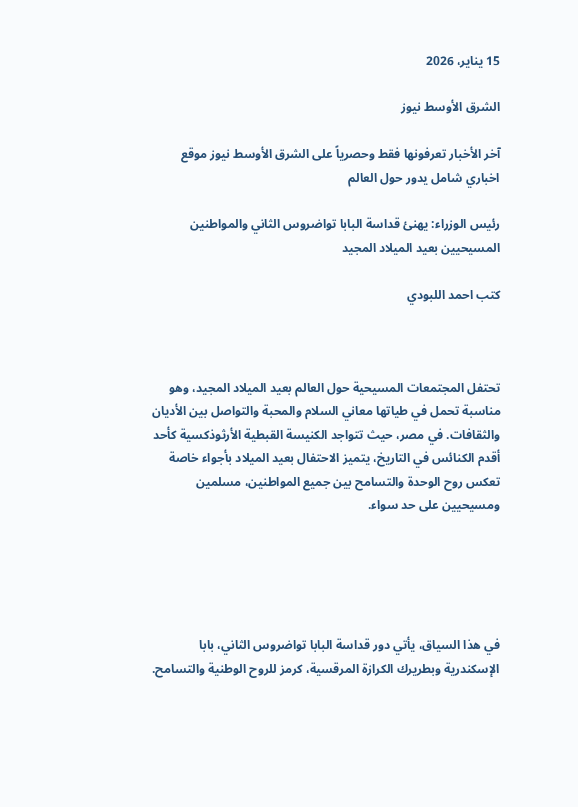15 يناير، 2026

الشرق الأوسط نيوز

آخر الأخبار تعرفونها فقط وحصرياً على الشرق الأوسط نيوز موقع اخباري شامل يدور حول العالم

رئيس الوزراء: يهنئ قداسة البابا تواضروس الثاني والمواطنين المسيحيين بعيد الميلاد المجيد

كتب احمد اللبودي



تحتفل المجتمعات المسيحية حول العالم بعيد الميلاد المجيد، وهو مناسبة تحمل في طياتها معاني السلام والمحبة والتواصل بين الأديان والثقافات. في مصر، حيث تتواجد الكنيسة القبطية الأرثوذكسية كأحد أقدم الكنائس في التاريخ، يتميز الاحتفال بعيد الميلاد بأجواء خاصة تعكس روح الوحدة والتسامح بين جميع المواطنين، مسلمين ومسيحيين على حد سواء.





في هذا السياق، يأتي دور قداسة البابا تواضروس الثاني، بابا الإسكندرية وبطريرك الكرازة المرقسية، كرمز للروح الوطنية والتسامح.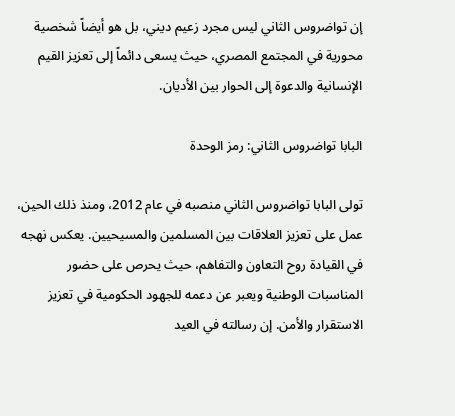إن تواضروس الثاني ليس مجرد زعيم ديني، بل هو أيضاً شخصية محورية في المجتمع المصري، حيث يسعى دائماً إلى تعزيز القيم الإنسانية والدعوة إلى الحوار بين الأديان.

البابا تواضروس الثاني: رمز الوحدة

تولى البابا تواضروس الثاني منصبه في عام 2012، ومنذ ذلك الحين، عمل على تعزيز العلاقات بين المسلمين والمسيحيين. يعكس نهجه في القيادة روح التعاون والتفاهم، حيث يحرص على حضور المناسبات الوطنية ويعبر عن دعمه للجهود الحكومية في تعزيز الاستقرار والأمن. إن رسالته في العيد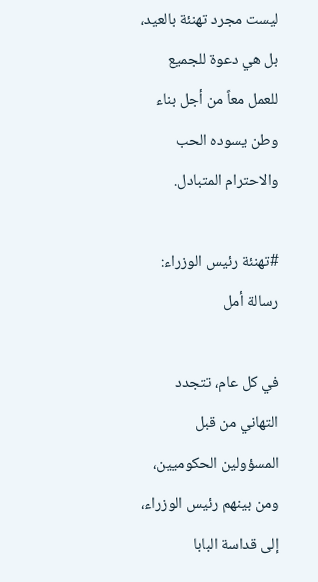ليست مجرد تهنئة بالعيد، بل هي دعوة للجميع للعمل معاً من أجل بناء وطن يسوده الحب والاحترام المتبادل.

#تهنئة رئيس الوزراء: رسالة أمل

في كل عام، تتجدد التهاني من قبل المسؤولين الحكوميين، ومن بينهم رئيس الوزراء، إلى قداسة البابا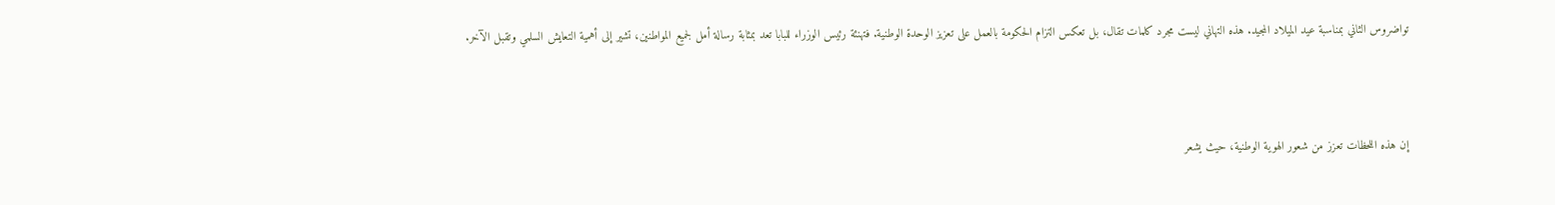تواضروس الثاني بمناسبة عيد الميلاد المجيد. هذه التهاني ليست مجرد كلمات تقال، بل تعكس التزام الحكومة بالعمل على تعزيز الوحدة الوطنية. فتهنئة رئيس الوزراء للبابا تعد بمثابة رسالة أمل لجميع المواطنين، تشير إلى أهمية التعايش السلمي وتقبل الآخر.



إن هذه اللحظات تعزز من شعور الهوية الوطنية، حيث يشعر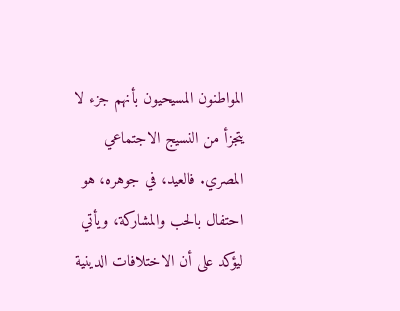المواطنون المسيحيون بأنهم جزء لا يتجزأ من النسيج الاجتماعي المصري. فالعيد، في جوهره، هو احتفال بالحب والمشاركة، ويأتي ليؤكد على أن الاختلافات الدينية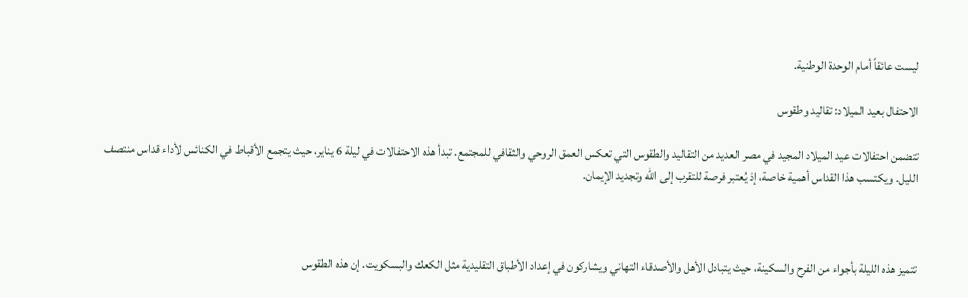ليست عائقاً أمام الوحدة الوطنية.

الاحتفال بعيد الميلاد: تقاليد وطقوس

تتضمن احتفالات عيد الميلاد المجيد في مصر العديد من التقاليد والطقوس التي تعكس العمق الروحي والثقافي للمجتمع. تبدأ هذه الاحتفالات في ليلة 6 يناير، حيث يتجمع الأقباط في الكنائس لأداء قداس منتصف الليل. ويكتسب هذا القداس أهمية خاصة، إذ يُعتبر فرصة للتقرب إلى الله وتجديد الإيمان.



تتميز هذه الليلة بأجواء من الفرح والسكينة، حيث يتبادل الأهل والأصدقاء التهاني ويشاركون في إعداد الأطباق التقليدية مثل الكعك والبسكويت. إن هذه الطقوس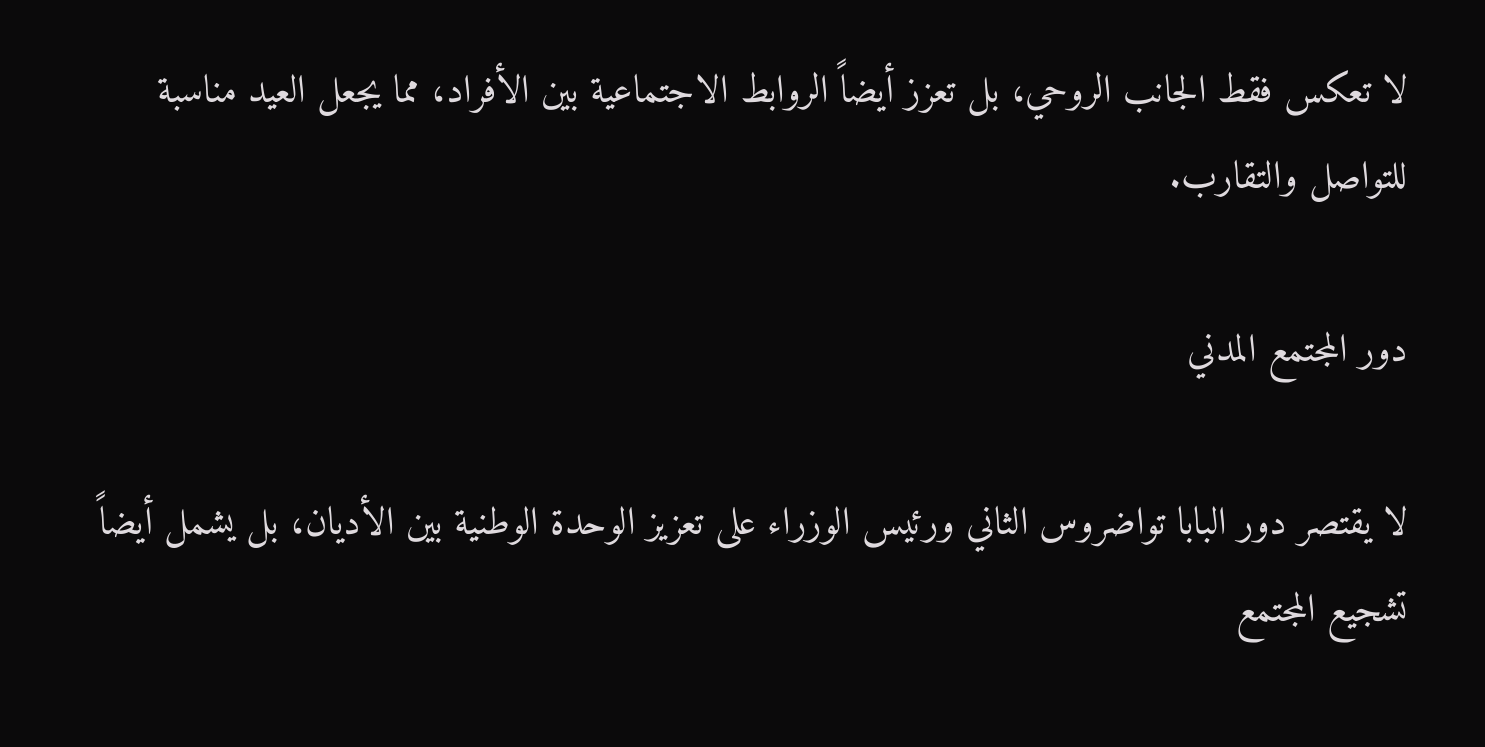لا تعكس فقط الجانب الروحي، بل تعزز أيضاً الروابط الاجتماعية بين الأفراد، مما يجعل العيد مناسبة للتواصل والتقارب.

دور المجتمع المدني

لا يقتصر دور البابا تواضروس الثاني ورئيس الوزراء على تعزيز الوحدة الوطنية بين الأديان، بل يشمل أيضاً تشجيع المجتمع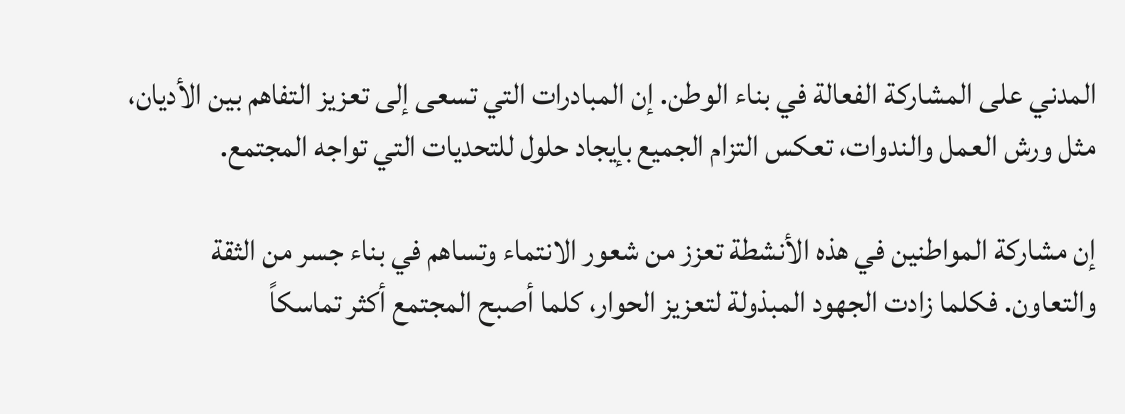المدني على المشاركة الفعالة في بناء الوطن. إن المبادرات التي تسعى إلى تعزيز التفاهم بين الأديان، مثل ورش العمل والندوات، تعكس التزام الجميع بإيجاد حلول للتحديات التي تواجه المجتمع.

إن مشاركة المواطنين في هذه الأنشطة تعزز من شعور الانتماء وتساهم في بناء جسر من الثقة والتعاون. فكلما زادت الجهود المبذولة لتعزيز الحوار، كلما أصبح المجتمع أكثر تماسكاً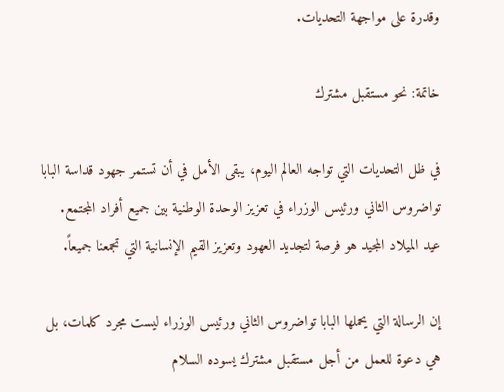وقدرة على مواجهة التحديات.

خاتمة: نحو مستقبل مشترك

في ظل التحديات التي تواجه العالم اليوم، يبقى الأمل في أن تستمر جهود قداسة البابا تواضروس الثاني ورئيس الوزراء في تعزيز الوحدة الوطنية بين جميع أفراد المجتمع. عيد الميلاد المجيد هو فرصة لتجديد العهود وتعزيز القيم الإنسانية التي تجمعنا جميعاً.

إن الرسالة التي يحملها البابا تواضروس الثاني ورئيس الوزراء ليست مجرد كلمات، بل هي دعوة للعمل من أجل مستقبل مشترك يسوده السلام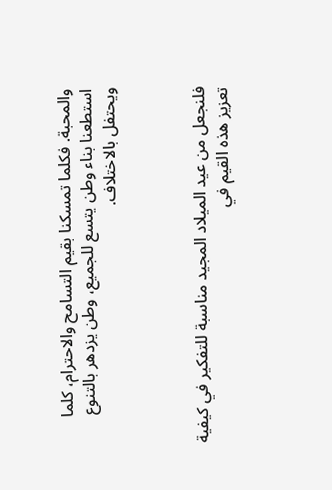والمحبة. فكلما تمسكنا بقيم التسامح والاحترام، كلما استطعنا بناء وطن يتسع للجميع، وطن يزدهر بالتنوع ويحتفل بالاختلاف.



فلنجعل من عيد الميلاد المجيد مناسبة للتفكير في كيفية تعزيز هذه القيم في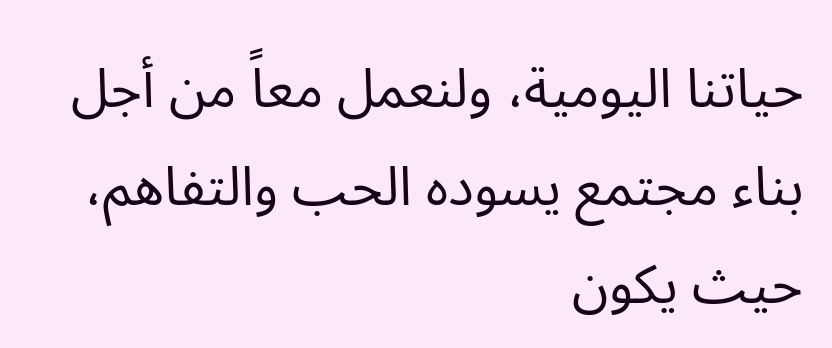حياتنا اليومية، ولنعمل معاً من أجل بناء مجتمع يسوده الحب والتفاهم، حيث يكون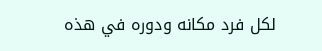لكل فرد مكانه ودوره في هذه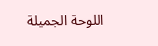اللوحة الجميلة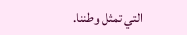التي تمثل وطننا.